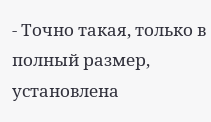- Точно такая, только в полный размер, установлена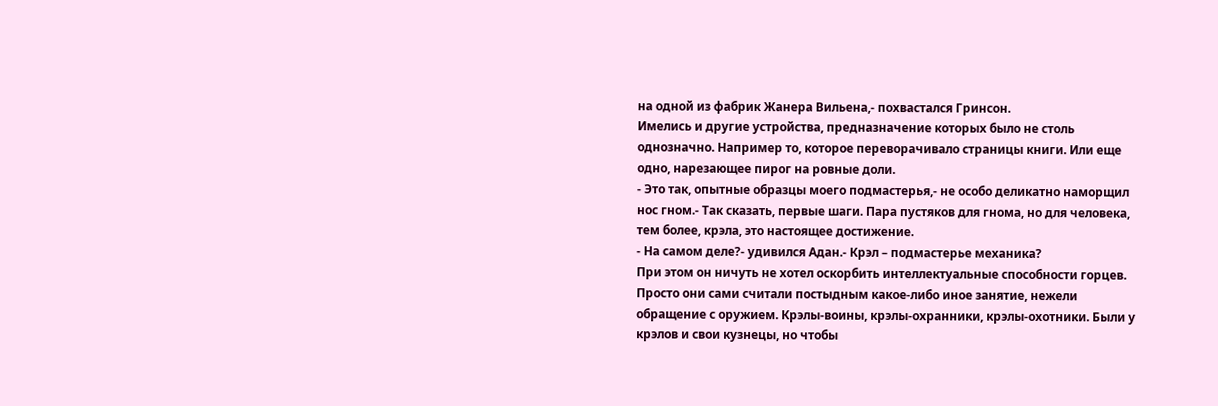на одной из фабрик Жанера Вильена,- похвастался Гринсон.
Имелись и другие устройства, предназначение которых было не столь однозначно. Например то, которое переворачивало страницы книги. Или еще одно, нарезающее пирог на ровные доли.
- Это так, опытные образцы моего подмастерья,- не особо деликатно наморщил нос гном.- Так сказать, первые шаги. Пара пустяков для гнома, но для человека, тем более, крэла, это настоящее достижение.
- На самом деле?- удивился Адан.- Крэл – подмастерье механика?
При этом он ничуть не хотел оскорбить интеллектуальные способности горцев. Просто они сами считали постыдным какое-либо иное занятие, нежели обращение с оружием. Крэлы-воины, крэлы-охранники, крэлы-охотники. Были у крэлов и свои кузнецы, но чтобы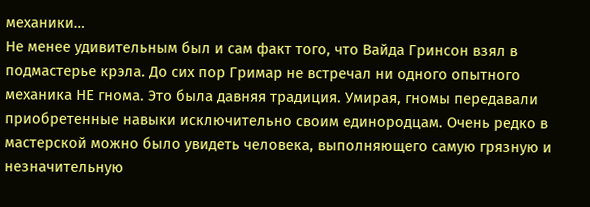механики…
Не менее удивительным был и сам факт того, что Вайда Гринсон взял в подмастерье крэла. До сих пор Гримар не встречал ни одного опытного механика НЕ гнома. Это была давняя традиция. Умирая, гномы передавали приобретенные навыки исключительно своим единородцам. Очень редко в мастерской можно было увидеть человека, выполняющего самую грязную и незначительную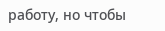работу, но чтобы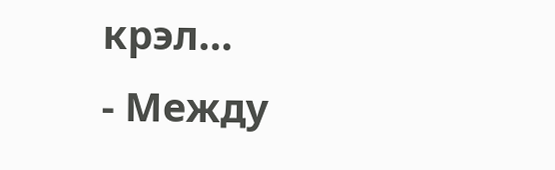крэл…
- Между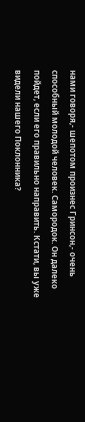нами говоря,- шепотом произнес Гринсон,- очень способный молодой человек. Самородок. Он далеко пойдет, если его правильно направить. Кстати, вы уже видели нашего Поклонника?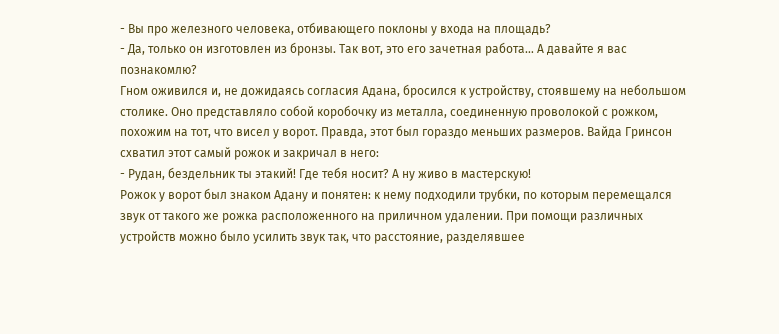- Вы про железного человека, отбивающего поклоны у входа на площадь?
- Да, только он изготовлен из бронзы. Так вот, это его зачетная работа… А давайте я вас познакомлю?
Гном оживился и, не дожидаясь согласия Адана, бросился к устройству, стоявшему на небольшом столике. Оно представляло собой коробочку из металла, соединенную проволокой с рожком, похожим на тот, что висел у ворот. Правда, этот был гораздо меньших размеров. Вайда Гринсон схватил этот самый рожок и закричал в него:
- Рудан, бездельник ты этакий! Где тебя носит? А ну живо в мастерскую!
Рожок у ворот был знаком Адану и понятен: к нему подходили трубки, по которым перемещался звук от такого же рожка расположенного на приличном удалении. При помощи различных устройств можно было усилить звук так, что расстояние, разделявшее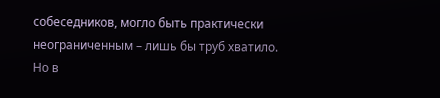собеседников, могло быть практически неограниченным – лишь бы труб хватило. Но в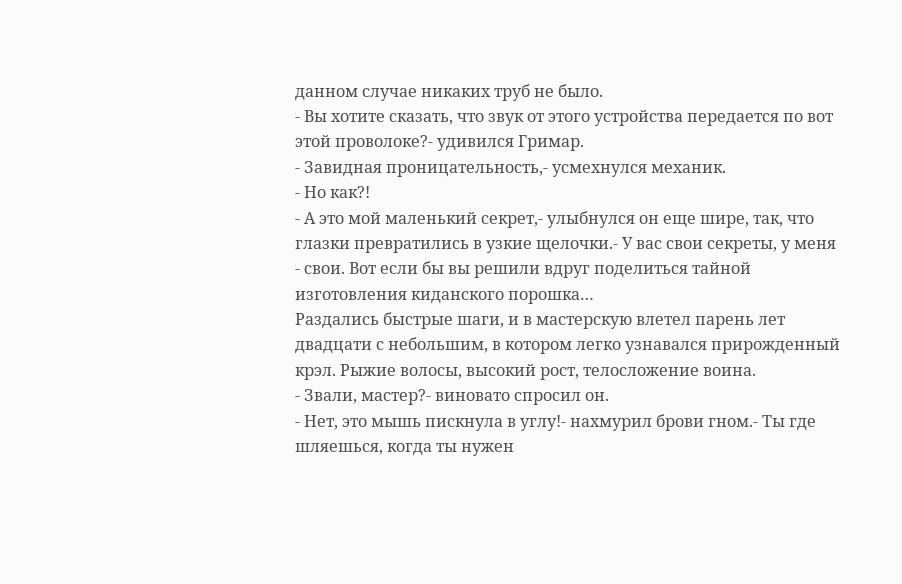данном случае никаких труб не было.
- Вы хотите сказать, что звук от этого устройства передается по вот этой проволоке?- удивился Гримар.
- Завидная проницательность,- усмехнулся механик.
- Но как?!
- А это мой маленький секрет,- улыбнулся он еще шире, так, что глазки превратились в узкие щелочки.- У вас свои секреты, у меня - свои. Вот если бы вы решили вдруг поделиться тайной изготовления киданского порошка…
Раздались быстрые шаги, и в мастерскую влетел парень лет двадцати с небольшим, в котором легко узнавался прирожденный крэл. Рыжие волосы, высокий рост, телосложение воина.
- Звали, мастер?- виновато спросил он.
- Нет, это мышь пискнула в углу!- нахмурил брови гном.- Ты где шляешься, когда ты нужен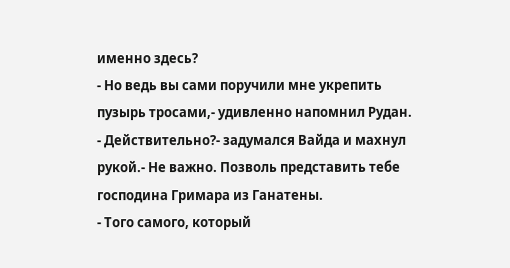именно здесь?
- Но ведь вы сами поручили мне укрепить пузырь тросами,- удивленно напомнил Рудан.
- Действительно?- задумался Вайда и махнул рукой.- Не важно. Позволь представить тебе господина Гримара из Ганатены.
- Того самого, который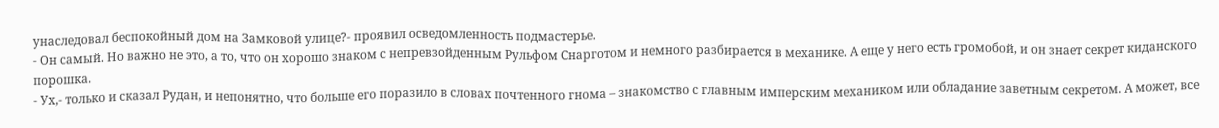унаследовал беспокойный дом на Замковой улице?- проявил осведомленность подмастерье.
- Он самый. Но важно не это, а то, что он хорошо знаком с непревзойденным Рульфом Снарготом и немного разбирается в механике. А еще у него есть громобой, и он знает секрет киданского порошка.
- Ух,- только и сказал Рудан, и непонятно, что больше его поразило в словах почтенного гнома – знакомство с главным имперским механиком или обладание заветным секретом. А может, все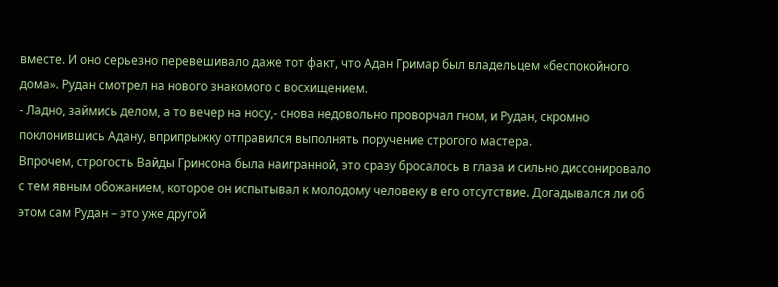вместе. И оно серьезно перевешивало даже тот факт, что Адан Гримар был владельцем «беспокойного дома». Рудан смотрел на нового знакомого с восхищением.
- Ладно, займись делом, а то вечер на носу,- снова недовольно проворчал гном, и Рудан, скромно поклонившись Адану, вприпрыжку отправился выполнять поручение строгого мастера.
Впрочем, строгость Вайды Гринсона была наигранной, это сразу бросалось в глаза и сильно диссонировало с тем явным обожанием, которое он испытывал к молодому человеку в его отсутствие. Догадывался ли об этом сам Рудан – это уже другой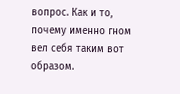вопрос. Как и то, почему именно гном вел себя таким вот образом.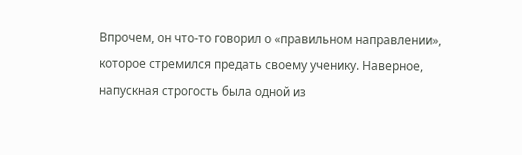Впрочем, он что-то говорил о «правильном направлении», которое стремился предать своему ученику. Наверное, напускная строгость была одной из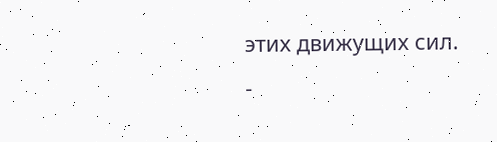этих движущих сил.
-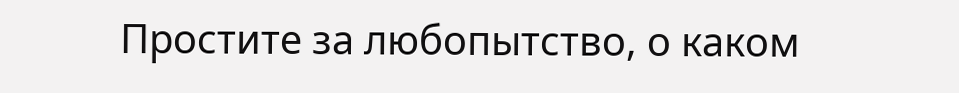Простите за любопытство, о каком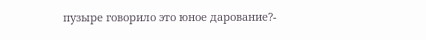пузыре говорило это юное дарование?-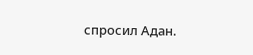спросил Адан.